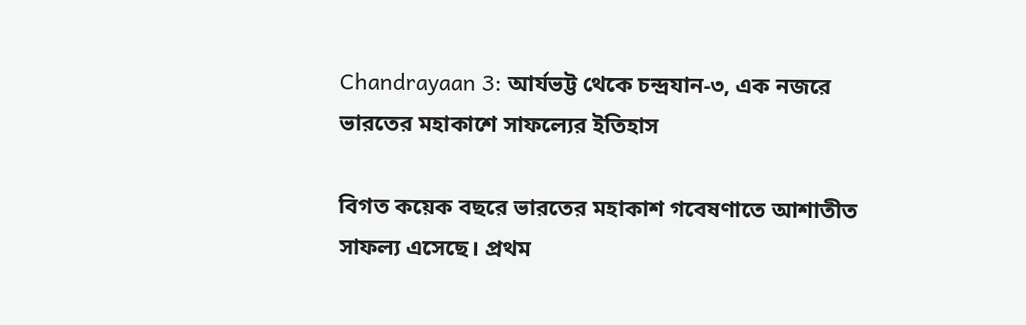Chandrayaan 3: আর্যভট্ট থেকে চন্দ্রযান-৩, এক নজরে ভারতের মহাকাশে সাফল্যের ইতিহাস

বিগত কয়েক বছরে ভারতের মহাকাশ গবেষণাতে আশাতীত সাফল্য এসেছে। প্রথম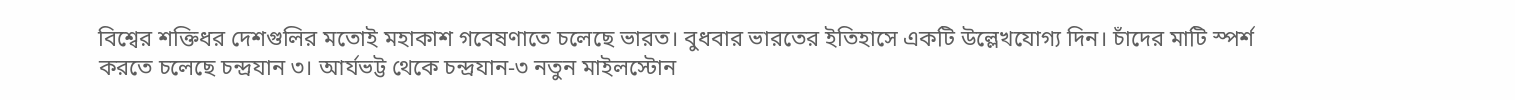বিশ্বের শক্তিধর দেশগুলির মতোই মহাকাশ গবেষণাতে চলেছে ভারত। বুধবার ভারতের ইতিহাসে একটি উল্লেখযোগ্য দিন। চাঁদের মাটি স্পর্শ করতে চলেছে চন্দ্রযান ৩। আর্যভট্ট থেকে চন্দ্রযান-৩ নতুন মাইলস্টোন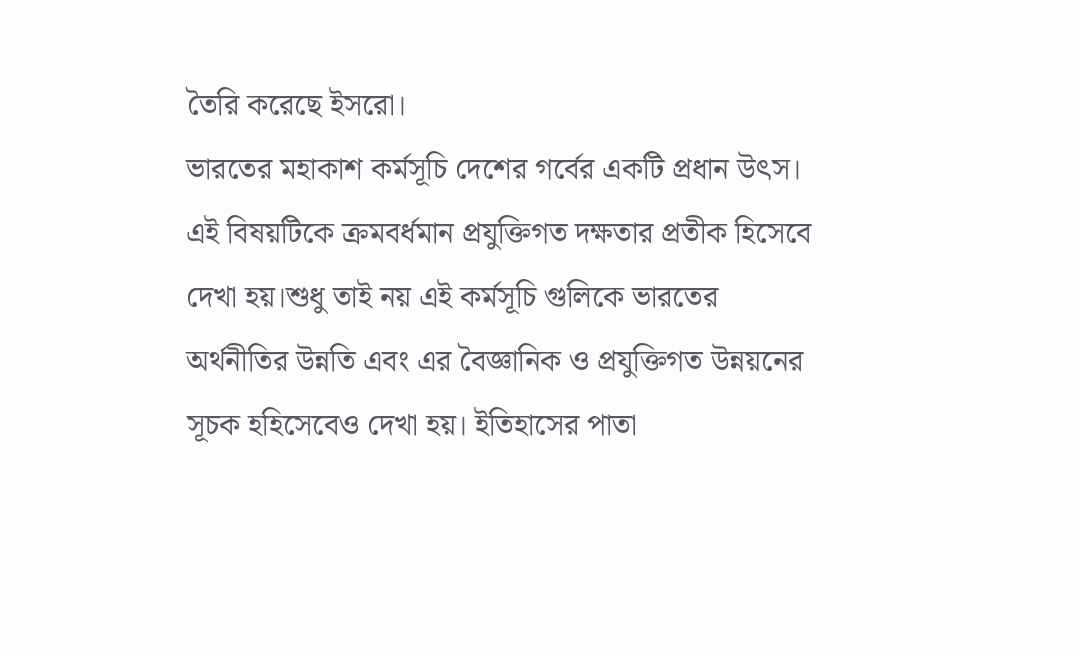তৈরি করেছে ইসরো।
ভারতের মহাকাশ কর্মসূচি দেশের গর্বের একটি প্রধান উৎস। এই বিষয়টিকে ক্রমবর্ধমান প্রযুক্তিগত দক্ষতার প্রতীক হিসেবে দেখা হয়।শুধু তাই নয় এই কর্মসূচি গুলিকে ভারতের অর্থনীতির উন্নতি এবং এর বৈজ্ঞানিক ও প্রযুক্তিগত উন্নয়নের সূচক হহিসেবেও দেখা হয়। ইতিহাসের পাতা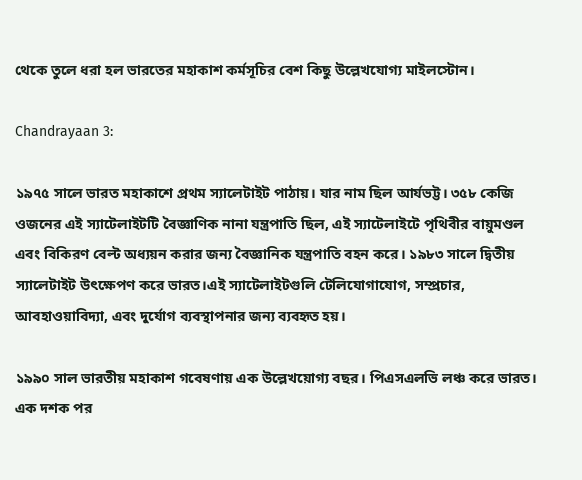থেকে তুলে ধরা হল ভারতের মহাকাশ কর্মসূচির বেশ কিছু উল্লেখযোগ্য মাইলস্টোন।

Chandrayaan 3:

১৯৭৫ সালে ভারত মহাকাশে প্রথম স্যালেটাইট পাঠায়। যার নাম ছিল আর্যভট্ট। ৩৫৮ কেজি ওজনের এই স্যাটেলাইটটি বৈজ্ঞাণিক নানা যন্ত্রপাতি ছিল, এই স্যাটেলাইটে পৃথিবীর বায়ুমণ্ডল এবং বিকিরণ বেল্ট অধ্যয়ন করার জন্য বৈজ্ঞানিক যন্ত্রপাতি বহন করে। ১৯৮৩ সালে দ্বিতীয় স্যালেটাইট উৎক্ষেপণ করে ভারত।এই স্যাটেলাইটগুলি টেলিযোগাযোগ, সম্প্রচার, আবহাওয়াবিদ্যা, এবং দুর্যোগ ব্যবস্থাপনার জন্য ব্যবহৃত হয়।

১৯৯০ সাল ভারতীয় মহাকাশ গবেষণায় এক উল্লেখয়োগ্য বছর। পিএসএলভি লঞ্চ করে ভারত। এক দশক পর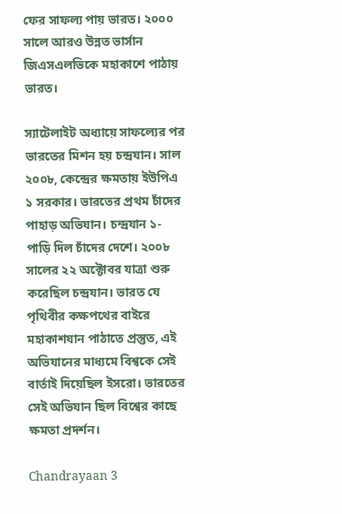ফের সাফল্য পায় ভারত। ২০০০ সালে আরও উন্নত ভার্সান জিএসএলভিকে মহাকাশে পাঠায় ভারত।

স্যাটেলাইট অধ্যায়ে সাফল্যের পর ভারতের মিশন হয় চন্দ্রযান। সাল ২০০৮, কেন্দ্রের ক্ষমতায় ইউপিএ ১ সরকার। ভারতের প্রথম চাঁদের পাহাড় অভিযান। চন্দ্রযান ১- পাড়ি দিল চাঁদের দেশে। ২০০৮ সালের ২২ অক্টোবর যাত্রা শুরু করেছিল চন্দ্রযান। ভারত যে পৃথিবীর কক্ষপথের বাইরে মহাকাশযান পাঠাতে প্রস্তুত, এই অভিযানের মাধ্যমে বিশ্বকে সেই বার্তাই দিয়েছিল ইসরো। ভারতের সেই অভিযান ছিল বিশ্বের কাছে ক্ষমতা প্রদর্শন।

Chandrayaan 3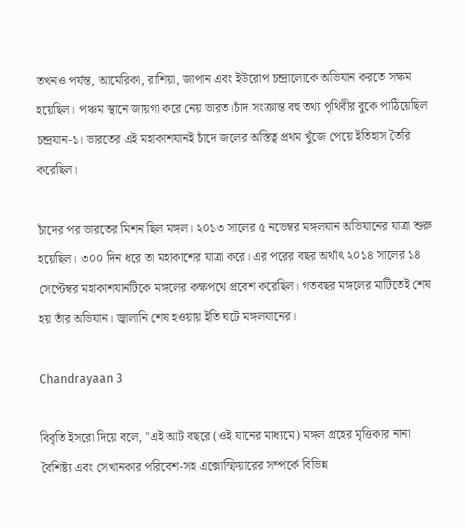তখনও পর্যন্ত, আমেরিকা, রাশিয়া, জাপান এবং ইউরোপ চন্দ্রালোকে অভিযান করতে সক্ষম হয়েছিল। পঞ্চম স্থানে জায়গা করে নেয় ভারত।চাঁদ সংক্রান্ত বহু তথ্য পৃথিবীর বুকে পাঠিয়েছিল চন্দ্রযান-১। ভারতের এই মহাকাশযানই চাঁদে জলের অস্তিত্ব প্রথম খুঁজে পেয়ে ইতিহাস তৈরি করেছিল।

চাঁদের পর ভারতের মিশন ছিল মঙ্গল। ২০১৩ সালের ৫ নভেম্বর মঙ্গলযান অভিযানের যাত্রা শুরু হয়েছিল। ৩০০ দিন ধরে তা মহাকাশের যাত্রা করে। এর পরের বছর অর্থাৎ ২০১৪ সালের ১৪ সেপ্টেম্বর মহাকাশযানটিকে মঙ্গলের কক্ষপথে প্রবেশ করেছিল। গতবছর মঙ্গলের মাটিতেই শেষ হয় তাঁর অভিযা‌ন। জ্বালানি শেষ হওয়ায় ইতি ঘটে মঙ্গ‌লযানের।

Chandrayaan 3

বিবৃতি ইসরো দিয়ে বলে, ''এই আট বছরে (ওই যানের মাধ্যমে) মঙ্গল গ্রহের মৃত্তিকার নানা বৈশিষ্ট্য এবং সেখানকার পরিবেশ-সহ এক্সোস্ফিয়ারের সম্পর্কে বিভিন্ন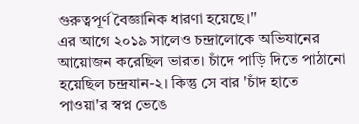গুরুত্বপূর্ণ বৈজ্ঞানিক ধারণা হয়েছে।''
এর আগে ২০১৯ সালেও চন্দ্রালোকে অভিযানের আয়োজন করেছিল ভারত। চাঁদে পাড়ি দিতে পাঠানো হয়েছিল চন্দ্রযান-২। কিন্তু সে বার 'চাঁদ হাতে পাওয়া'র স্বপ্ন ভেঙে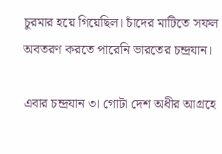চুরমার হয়ে গিয়েছিল। চাঁদের মাটিতে সফল অবতরণ করতে পারেনি ভারতের চন্দ্রযান।

এবার চন্দ্রযান ৩। গোটা দেশ অধীর আগ্রহে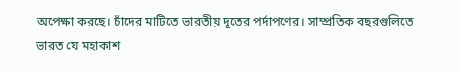অপেক্ষা করছে। চাঁদের মাটিতে ভারতীয় দূতের পর্দাপণের। সাম্প্রতিক বছরগুলিতে ভারত যে মহাকাশ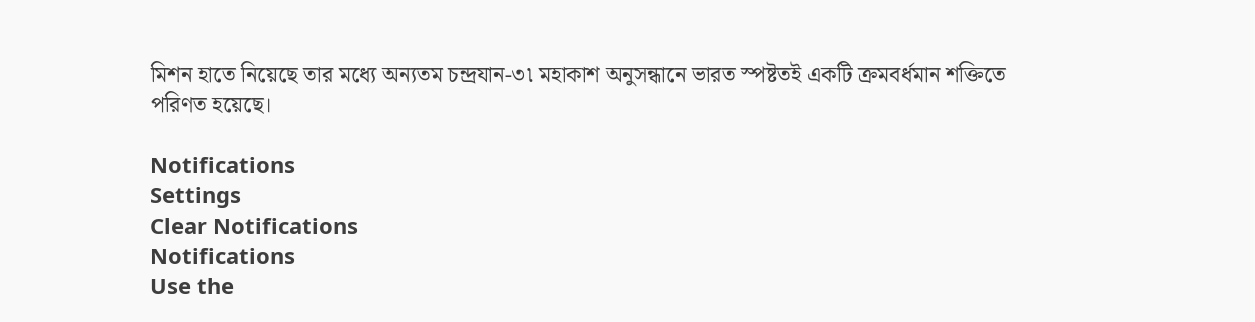মিশন হাতে নিয়েছে তার মধ্যে অন্যতম চন্দ্রযান-৩৷ মহাকাশ অনুসন্ধানে ভারত স্পষ্টতই একটি ক্রমবর্ধমান শক্তিতে পরিণত হয়েছে।

Notifications
Settings
Clear Notifications
Notifications
Use the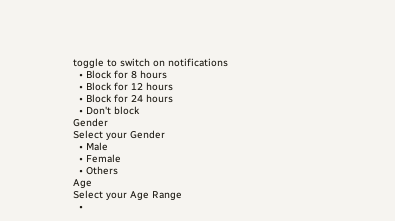toggle to switch on notifications
  • Block for 8 hours
  • Block for 12 hours
  • Block for 24 hours
  • Don't block
Gender
Select your Gender
  • Male
  • Female
  • Others
Age
Select your Age Range
  •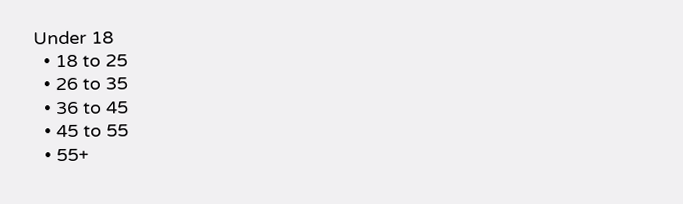Under 18
  • 18 to 25
  • 26 to 35
  • 36 to 45
  • 45 to 55
  • 55+